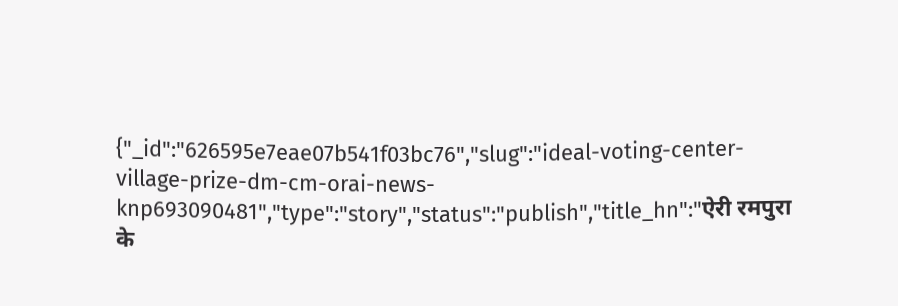{"_id":"626595e7eae07b541f03bc76","slug":"ideal-voting-center-village-prize-dm-cm-orai-news-knp693090481","type":"story","status":"publish","title_hn":"ऐरी रमपुरा के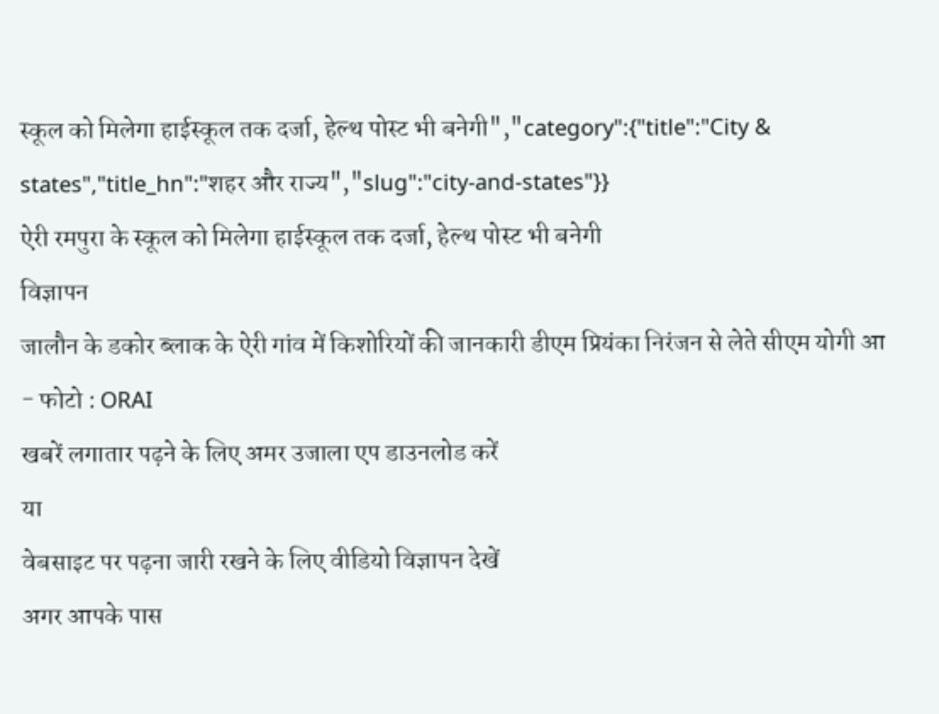स्कूल को मिलेगा हाईस्कूल तक दर्जा, हेल्थ पोस्ट भी बनेगी","category":{"title":"City & states","title_hn":"शहर और राज्य","slug":"city-and-states"}}
ऐरी रमपुरा के स्कूल को मिलेगा हाईस्कूल तक दर्जा, हेल्थ पोस्ट भी बनेगी
विज्ञापन
जालौन के डकोर ब्लाक के ऐरी गांव में किशोरियों की जानकारी डीएम प्रियंका निरंजन से लेते सीएम योगी आ
- फोटो : ORAI
खबरें लगातार पढ़ने के लिए अमर उजाला एप डाउनलोड करें
या
वेबसाइट पर पढ़ना जारी रखने के लिए वीडियो विज्ञापन देखें
अगर आपके पास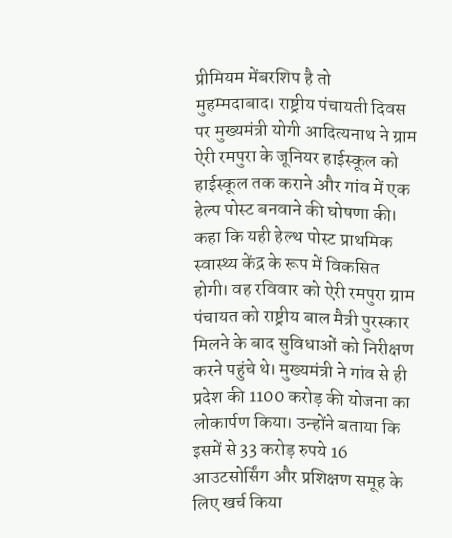प्रीमियम मेंबरशिप है तो
मुहम्मदाबाद। राष्ट्रीय पंचायती दिवस पर मुख्यमंत्री योगी आदित्यनाथ ने ग्राम ऐरी रमपुरा के जूनियर हाईस्कूल को हाईस्कूल तक कराने और गांव में एक हेल्प पोस्ट बनवाने की घोषणा की। कहा कि यही हेल्थ पोस्ट प्राथमिक स्वास्थ्य केंद्र के रूप में विकसित होगी। वह रविवार को ऐरी रमपुरा ग्राम पंचायत को राष्ट्रीय बाल मैत्री पुरस्कार मिलने के बाद सुविधाओं को निरीक्षण करने पहुंचे थे। मुख्यमंत्री ने गांव से ही प्रदेश की 1100 करोड़ की योजना का लोकार्पण किया। उन्होंने बताया कि इसमें से 33 करोड़ रुपये 16 आउटसोर्सिंग और प्रशिक्षण समूह के लिए खर्च किया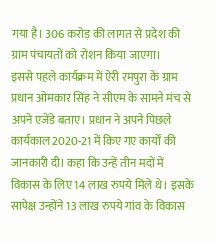गया है। 306 करोड़ की लागत से प्रदेश की ग्राम पंचायतों को रोशन किया जाएगा।
इससे पहले कार्यक्रम में ऐरी रमपुरा के ग्राम प्रधान ओमकार सिंह ने सीएम के सामने मंच से अपने एजेंडे बताए। प्रधान ने अपने पिछले कार्यकाल 2020-21 में किए गए कार्यों की जानकारी दी। कहा कि उन्हें तीन मदों में विकास के लिए 14 लाख रुपये मिले थे। इसके सापेक्ष उन्होंने 13 लाख रुपये गांव के विकास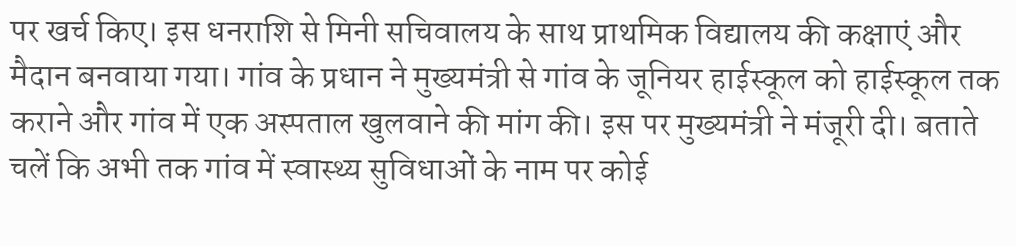पर खर्च किए। इस धनराशि से मिनी सचिवालय के साथ प्राथमिक विद्यालय की कक्षाएं और मैदान बनवाया गया। गांव के प्रधान ने मुख्यमंत्री से गांव के जूनियर हाईस्कूल को हाईस्कूल तक कराने और गांव में एक अस्पताल खुलवाने की मांग की। इस पर मुख्यमंत्री ने मंजूरी दी। बताते चलें कि अभी तक गांव में स्वास्थ्य सुविधाओं के नाम पर कोई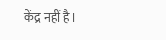केंद्र नहीं है।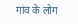गांव के लोग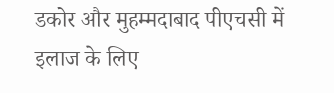डकोर और मुहम्मदाबाद पीएचसी में इलाज के लिए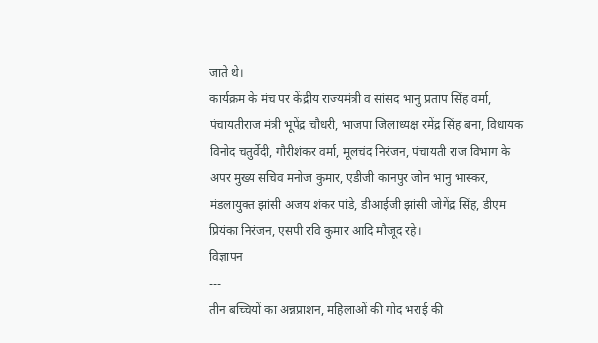जाते थे।
कार्यक्रम के मंच पर केंद्रीय राज्यमंत्री व सांसद भानु प्रताप सिंह वर्मा, पंचायतीराज मंत्री भूपेंद्र चौधरी, भाजपा जिलाध्यक्ष रमेंद्र सिंह बना, विधायक विनोद चतुर्वेदी, गौरीशंकर वर्मा, मूलचंद निरंजन, पंचायती राज विभाग के अपर मुख्य सचिव मनोज कुमार, एडीजी कानपुर जोन भानु भास्कर, मंडलायुक्त झांसी अजय शंकर पांडे, डीआईजी झांसी जोगेंद्र सिंह, डीएम प्रियंका निरंजन, एसपी रवि कुमार आदि मौजूद रहे।
विज्ञापन
---
तीन बच्चियों का अन्नप्राशन, महिलाओं की गोद भराई की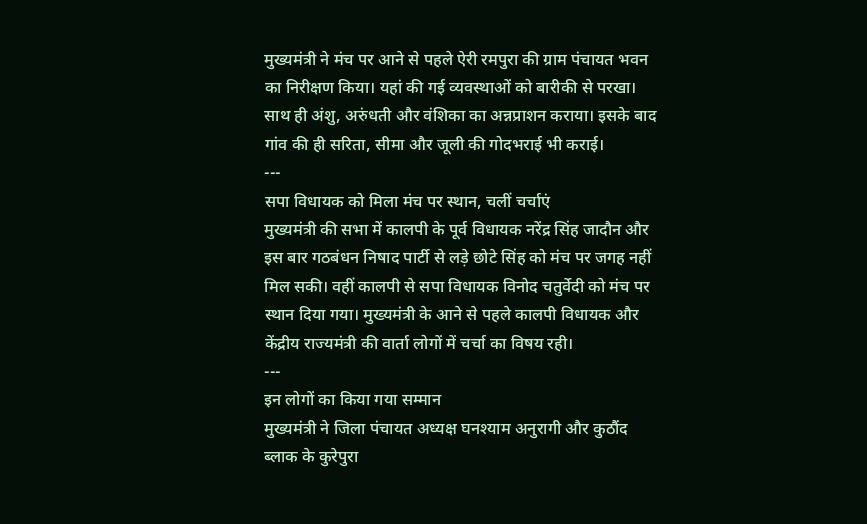मुख्यमंत्री ने मंच पर आने से पहले ऐरी रमपुरा की ग्राम पंचायत भवन का निरीक्षण किया। यहां की गई व्यवस्थाओं को बारीकी से परखा। साथ ही अंशु, अरुंधती और वंशिका का अन्नप्राशन कराया। इसके बाद गांव की ही सरिता, सीमा और जूली की गोदभराई भी कराई।
---
सपा विधायक को मिला मंच पर स्थान, चलीं चर्चाएं
मुख्यमंत्री की सभा में कालपी के पूर्व विधायक नरेंद्र सिंह जादौन और इस बार गठबंधन निषाद पार्टी से लड़े छोटे सिंह को मंच पर जगह नहीं मिल सकी। वहीं कालपी से सपा विधायक विनोद चतुर्वेदी को मंच पर स्थान दिया गया। मुख्यमंत्री के आने से पहले कालपी विधायक और केंद्रीय राज्यमंत्री की वार्ता लोगों में चर्चा का विषय रही।
---
इन लोगों का किया गया सम्मान
मुख्यमंत्री ने जिला पंचायत अध्यक्ष घनश्याम अनुरागी और कुठौंद ब्लाक के कुरेपुरा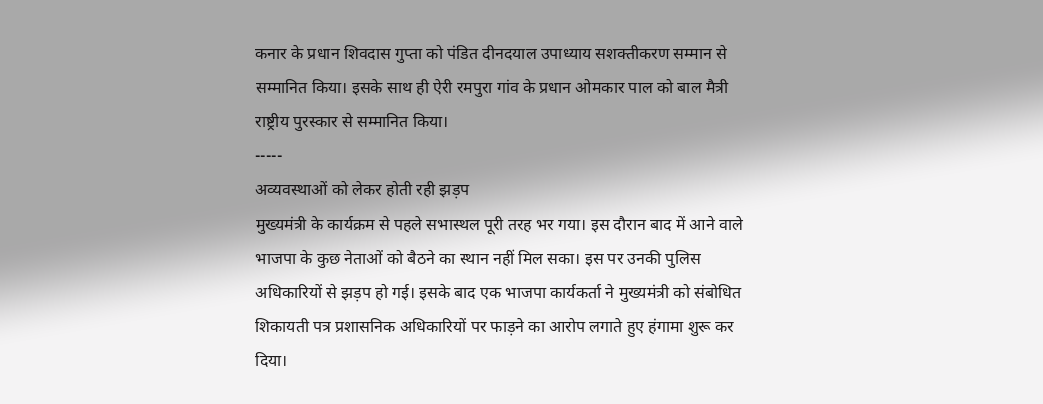कनार के प्रधान शिवदास गुप्ता को पंडित दीनदयाल उपाध्याय सशक्तीकरण सम्मान से सम्मानित किया। इसके साथ ही ऐरी रमपुरा गांव के प्रधान ओमकार पाल को बाल मैत्री राष्ट्रीय पुरस्कार से सम्मानित किया।
-----
अव्यवस्थाओं को लेकर होती रही झड़प
मुख्यमंत्री के कार्यक्रम से पहले सभास्थल पूरी तरह भर गया। इस दौरान बाद में आने वाले भाजपा के कुछ नेताओं को बैठने का स्थान नहीं मिल सका। इस पर उनकी पुलिस अधिकारियों से झड़प हो गई। इसके बाद एक भाजपा कार्यकर्ता ने मुख्यमंत्री को संबोधित शिकायती पत्र प्रशासनिक अधिकारियों पर फाड़ने का आरोप लगाते हुए हंगामा शुरू कर दिया।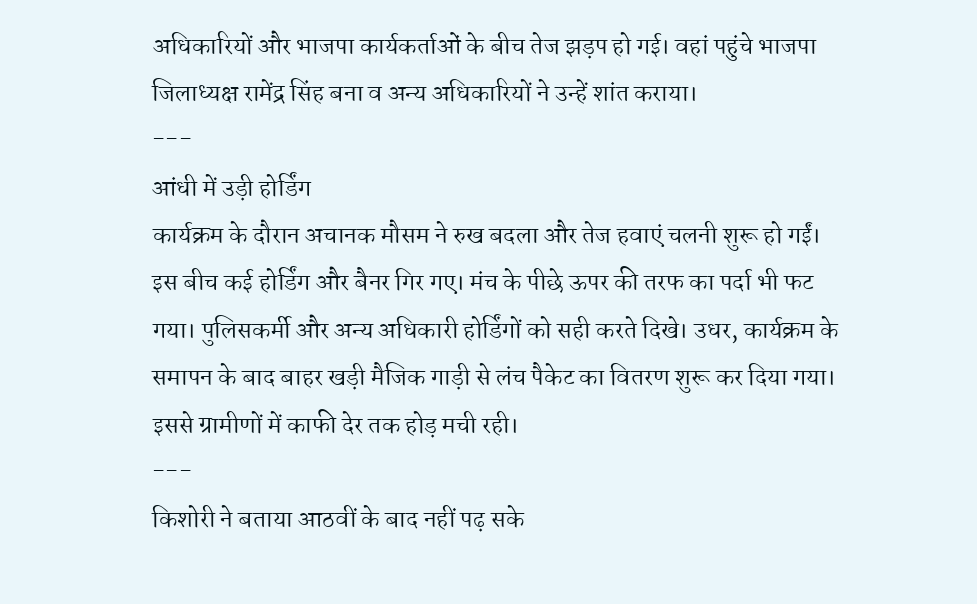अधिकारियों और भाजपा कार्यकर्ताओं के बीच तेज झड़प हो गई। वहां पहुंचे भाजपा जिलाध्यक्ष रामेंद्र सिंह बना व अन्य अधिकारियों ने उन्हें शांत कराया।
---
आंधी में उड़ी होर्डिंग
कार्यक्रम के दौरान अचानक मौसम ने रुख बदला और तेज हवाएं चलनी शुरू हो गईं। इस बीच कई होर्डिंग और बैनर गिर गए। मंच के पीछे ऊपर की तरफ का पर्दा भी फट गया। पुलिसकर्मी और अन्य अधिकारी होर्डिंगों को सही करते दिखे। उधर, कार्यक्रम के समापन के बाद बाहर खड़ी मैजिक गाड़ी से लंच पैकेट का वितरण शुरू कर दिया गया। इससे ग्रामीणों में काफी देर तक होड़ मची रही।
---
किशोरी ने बताया आठवीं के बाद नहीं पढ़ सके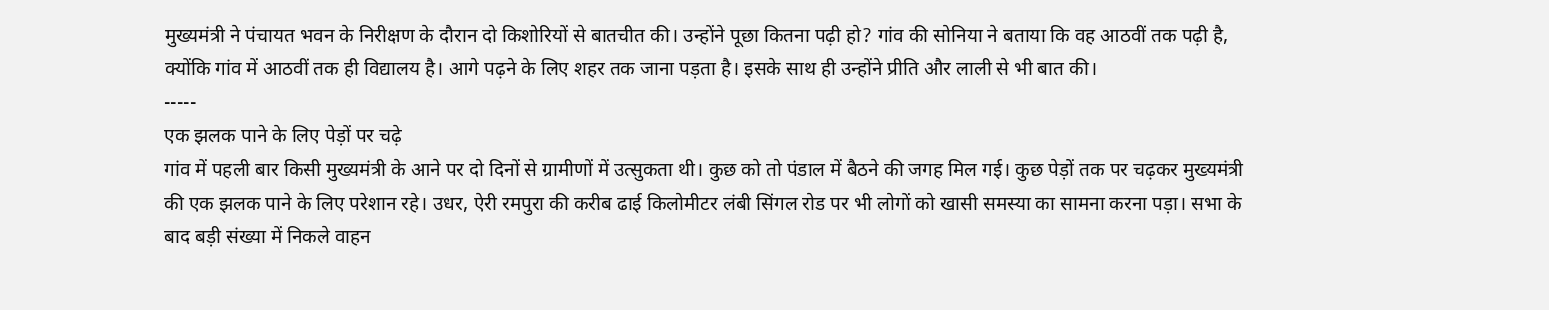मुख्यमंत्री ने पंचायत भवन के निरीक्षण के दौरान दो किशोरियों से बातचीत की। उन्होंने पूछा कितना पढ़ी हो? गांव की सोनिया ने बताया कि वह आठवीं तक पढ़ी है, क्योंकि गांव में आठवीं तक ही विद्यालय है। आगे पढ़ने के लिए शहर तक जाना पड़ता है। इसके साथ ही उन्होंने प्रीति और लाली से भी बात की।
-----
एक झलक पाने के लिए पेड़ों पर चढ़े
गांव में पहली बार किसी मुख्यमंत्री के आने पर दो दिनों से ग्रामीणों में उत्सुकता थी। कुछ को तो पंडाल में बैठने की जगह मिल गई। कुछ पेड़ों तक पर चढ़कर मुख्यमंत्री की एक झलक पाने के लिए परेशान रहे। उधर, ऐरी रमपुरा की करीब ढाई किलोमीटर लंबी सिंगल रोड पर भी लोगों को खासी समस्या का सामना करना पड़ा। सभा के बाद बड़ी संख्या में निकले वाहन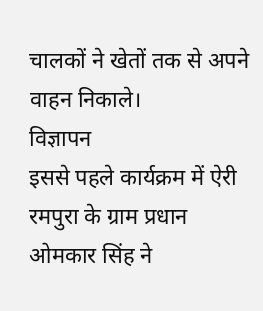चालकों ने खेतों तक से अपने वाहन निकाले।
विज्ञापन
इससे पहले कार्यक्रम में ऐरी रमपुरा के ग्राम प्रधान ओमकार सिंह ने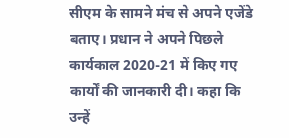सीएम के सामने मंच से अपने एजेंडे बताए। प्रधान ने अपने पिछले कार्यकाल 2020-21 में किए गए कार्यों की जानकारी दी। कहा कि उन्हें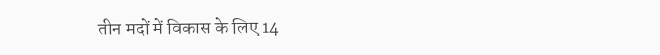तीन मदों में विकास के लिए 14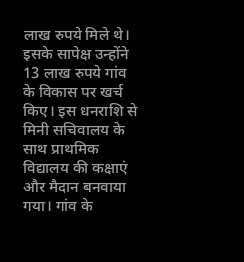लाख रुपये मिले थे। इसके सापेक्ष उन्होंने 13 लाख रुपये गांव के विकास पर खर्च किए। इस धनराशि से मिनी सचिवालय के साथ प्राथमिक विद्यालय की कक्षाएं और मैदान बनवाया गया। गांव के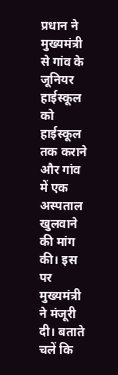प्रधान ने मुख्यमंत्री से गांव के जूनियर हाईस्कूल को हाईस्कूल तक कराने और गांव में एक अस्पताल खुलवाने की मांग की। इस पर मुख्यमंत्री ने मंजूरी दी। बताते चलें कि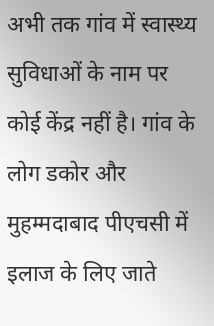अभी तक गांव में स्वास्थ्य सुविधाओं के नाम पर कोई केंद्र नहीं है। गांव के लोग डकोर और मुहम्मदाबाद पीएचसी में इलाज के लिए जाते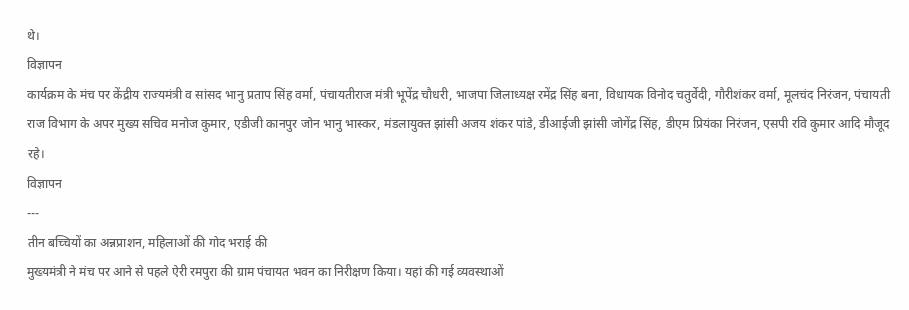थे।
विज्ञापन
कार्यक्रम के मंच पर केंद्रीय राज्यमंत्री व सांसद भानु प्रताप सिंह वर्मा, पंचायतीराज मंत्री भूपेंद्र चौधरी, भाजपा जिलाध्यक्ष रमेंद्र सिंह बना, विधायक विनोद चतुर्वेदी, गौरीशंकर वर्मा, मूलचंद निरंजन, पंचायती राज विभाग के अपर मुख्य सचिव मनोज कुमार, एडीजी कानपुर जोन भानु भास्कर, मंडलायुक्त झांसी अजय शंकर पांडे, डीआईजी झांसी जोगेंद्र सिंह, डीएम प्रियंका निरंजन, एसपी रवि कुमार आदि मौजूद रहे।
विज्ञापन
---
तीन बच्चियों का अन्नप्राशन, महिलाओं की गोद भराई की
मुख्यमंत्री ने मंच पर आने से पहले ऐरी रमपुरा की ग्राम पंचायत भवन का निरीक्षण किया। यहां की गई व्यवस्थाओं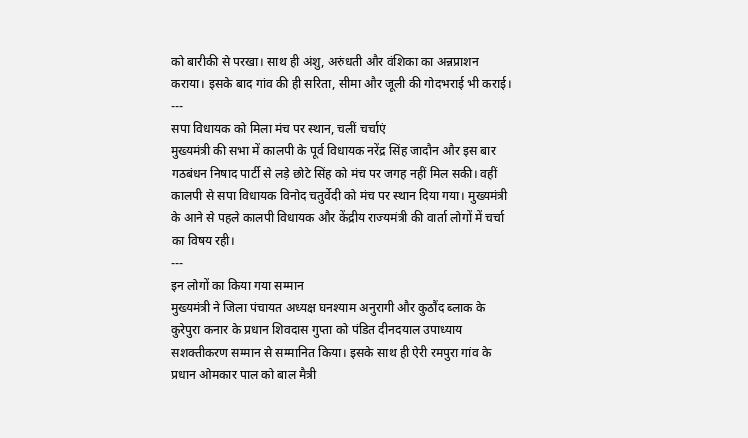को बारीकी से परखा। साथ ही अंशु, अरुंधती और वंशिका का अन्नप्राशन कराया। इसके बाद गांव की ही सरिता, सीमा और जूली की गोदभराई भी कराई।
---
सपा विधायक को मिला मंच पर स्थान, चलीं चर्चाएं
मुख्यमंत्री की सभा में कालपी के पूर्व विधायक नरेंद्र सिंह जादौन और इस बार गठबंधन निषाद पार्टी से लड़े छोटे सिंह को मंच पर जगह नहीं मिल सकी। वहीं कालपी से सपा विधायक विनोद चतुर्वेदी को मंच पर स्थान दिया गया। मुख्यमंत्री के आने से पहले कालपी विधायक और केंद्रीय राज्यमंत्री की वार्ता लोगों में चर्चा का विषय रही।
---
इन लोगों का किया गया सम्मान
मुख्यमंत्री ने जिला पंचायत अध्यक्ष घनश्याम अनुरागी और कुठौंद ब्लाक के कुरेपुरा कनार के प्रधान शिवदास गुप्ता को पंडित दीनदयाल उपाध्याय सशक्तीकरण सम्मान से सम्मानित किया। इसके साथ ही ऐरी रमपुरा गांव के प्रधान ओमकार पाल को बाल मैत्री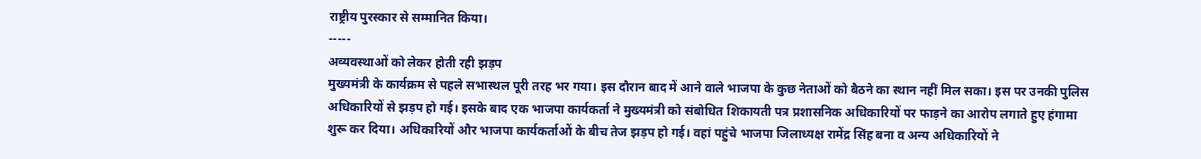राष्ट्रीय पुरस्कार से सम्मानित किया।
-----
अव्यवस्थाओं को लेकर होती रही झड़प
मुख्यमंत्री के कार्यक्रम से पहले सभास्थल पूरी तरह भर गया। इस दौरान बाद में आने वाले भाजपा के कुछ नेताओं को बैठने का स्थान नहीं मिल सका। इस पर उनकी पुलिस अधिकारियों से झड़प हो गई। इसके बाद एक भाजपा कार्यकर्ता ने मुख्यमंत्री को संबोधित शिकायती पत्र प्रशासनिक अधिकारियों पर फाड़ने का आरोप लगाते हुए हंगामा शुरू कर दिया। अधिकारियों और भाजपा कार्यकर्ताओं के बीच तेज झड़प हो गई। वहां पहुंचे भाजपा जिलाध्यक्ष रामेंद्र सिंह बना व अन्य अधिकारियों ने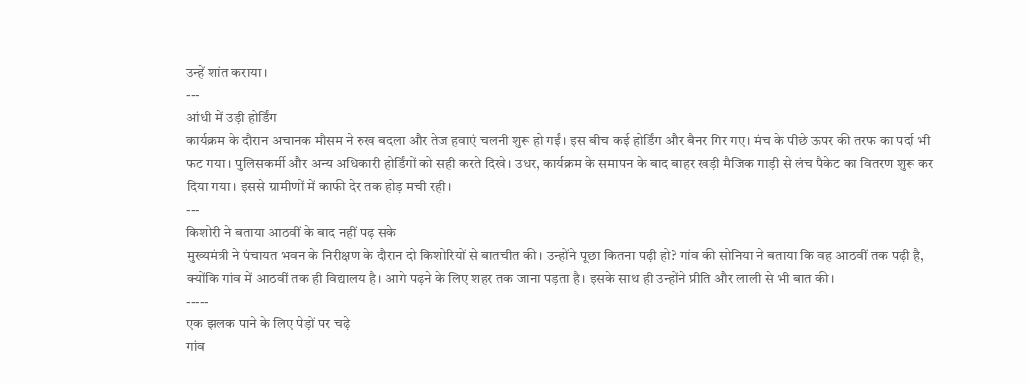उन्हें शांत कराया।
---
आंधी में उड़ी होर्डिंग
कार्यक्रम के दौरान अचानक मौसम ने रुख बदला और तेज हवाएं चलनी शुरू हो गईं। इस बीच कई होर्डिंग और बैनर गिर गए। मंच के पीछे ऊपर की तरफ का पर्दा भी फट गया। पुलिसकर्मी और अन्य अधिकारी होर्डिंगों को सही करते दिखे। उधर, कार्यक्रम के समापन के बाद बाहर खड़ी मैजिक गाड़ी से लंच पैकेट का वितरण शुरू कर दिया गया। इससे ग्रामीणों में काफी देर तक होड़ मची रही।
---
किशोरी ने बताया आठवीं के बाद नहीं पढ़ सके
मुख्यमंत्री ने पंचायत भवन के निरीक्षण के दौरान दो किशोरियों से बातचीत की। उन्होंने पूछा कितना पढ़ी हो? गांव की सोनिया ने बताया कि वह आठवीं तक पढ़ी है, क्योंकि गांव में आठवीं तक ही विद्यालय है। आगे पढ़ने के लिए शहर तक जाना पड़ता है। इसके साथ ही उन्होंने प्रीति और लाली से भी बात की।
-----
एक झलक पाने के लिए पेड़ों पर चढ़े
गांव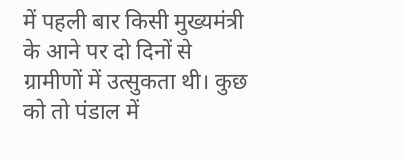में पहली बार किसी मुख्यमंत्री के आने पर दो दिनों से ग्रामीणों में उत्सुकता थी। कुछ को तो पंडाल में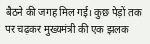बैठने की जगह मिल गई। कुछ पेड़ों तक पर चढ़कर मुख्यमंत्री की एक झलक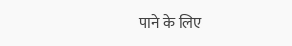पाने के लिए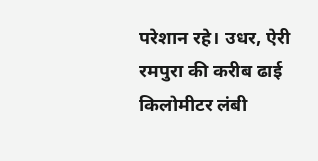परेशान रहे। उधर, ऐरी रमपुरा की करीब ढाई किलोमीटर लंबी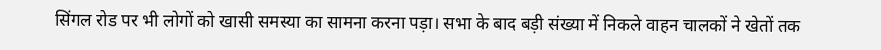सिंगल रोड पर भी लोगों को खासी समस्या का सामना करना पड़ा। सभा के बाद बड़ी संख्या में निकले वाहन चालकों ने खेतों तक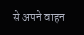से अपने वाहन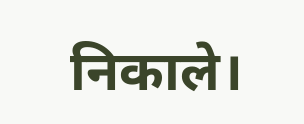निकाले।